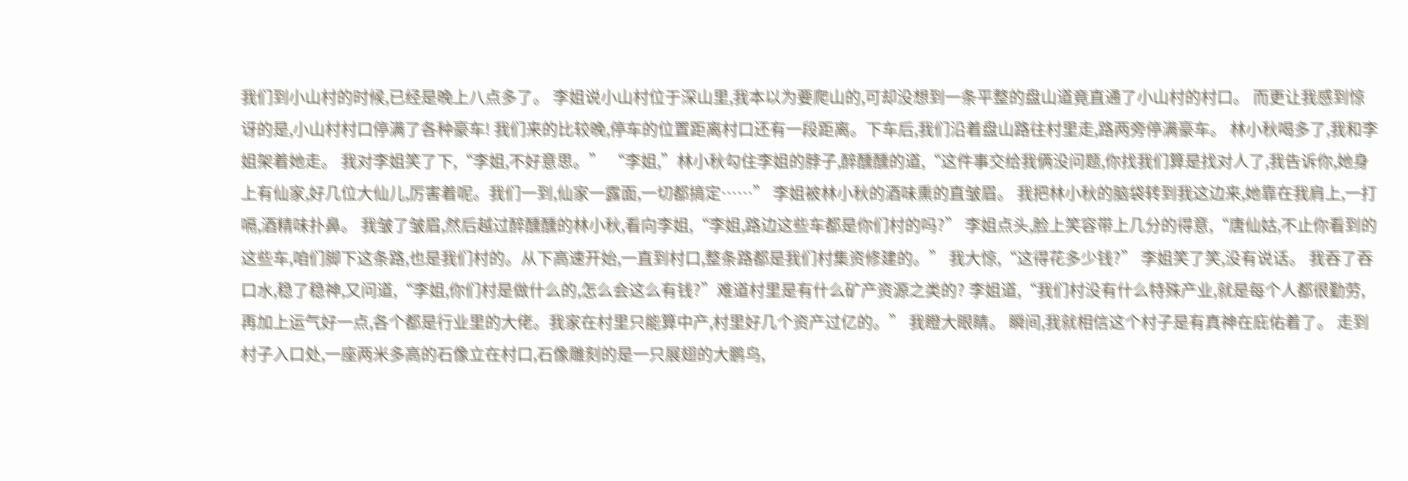我们到小山村的时候,已经是晚上八点多了。 李姐说小山村位于深山里,我本以为要爬山的,可却没想到一条平整的盘山道竟直通了小山村的村口。 而更让我感到惊讶的是,小山村村口停满了各种豪车! 我们来的比较晚,停车的位置距离村口还有一段距离。下车后,我们沿着盘山路往村里走,路两旁停满豪车。 林小秋喝多了,我和李姐架着她走。 我对李姐笑了下,“李姐,不好意思。” “李姐,”林小秋勾住李姐的脖子,醉醺醺的道,“这件事交给我俩没问题,你找我们算是找对人了,我告诉你,她身上有仙家,好几位大仙儿,厉害着呢。我们一到,仙家一露面,一切都搞定……” 李姐被林小秋的酒味熏的直皱眉。 我把林小秋的脑袋转到我这边来,她靠在我肩上,一打嗝,酒精味扑鼻。 我皱了皱眉,然后越过醉醺醺的林小秋,看向李姐,“李姐,路边这些车都是你们村的吗?” 李姐点头,脸上笑容带上几分的得意,“唐仙姑,不止你看到的这些车,咱们脚下这条路,也是我们村的。从下高速开始,一直到村口,整条路都是我们村集资修建的。” 我大惊,“这得花多少钱?” 李姐笑了笑,没有说话。 我吞了吞口水,稳了稳神,又问道,“李姐,你们村是做什么的,怎么会这么有钱?”难道村里是有什么矿产资源之类的? 李姐道,“我们村没有什么特殊产业,就是每个人都很勤劳,再加上运气好一点,各个都是行业里的大佬。我家在村里只能算中产,村里好几个资产过亿的。” 我瞪大眼睛。 瞬间,我就相信这个村子是有真神在庇佑着了。 走到村子入口处,一座两米多高的石像立在村口,石像雕刻的是一只展翅的大鹏鸟,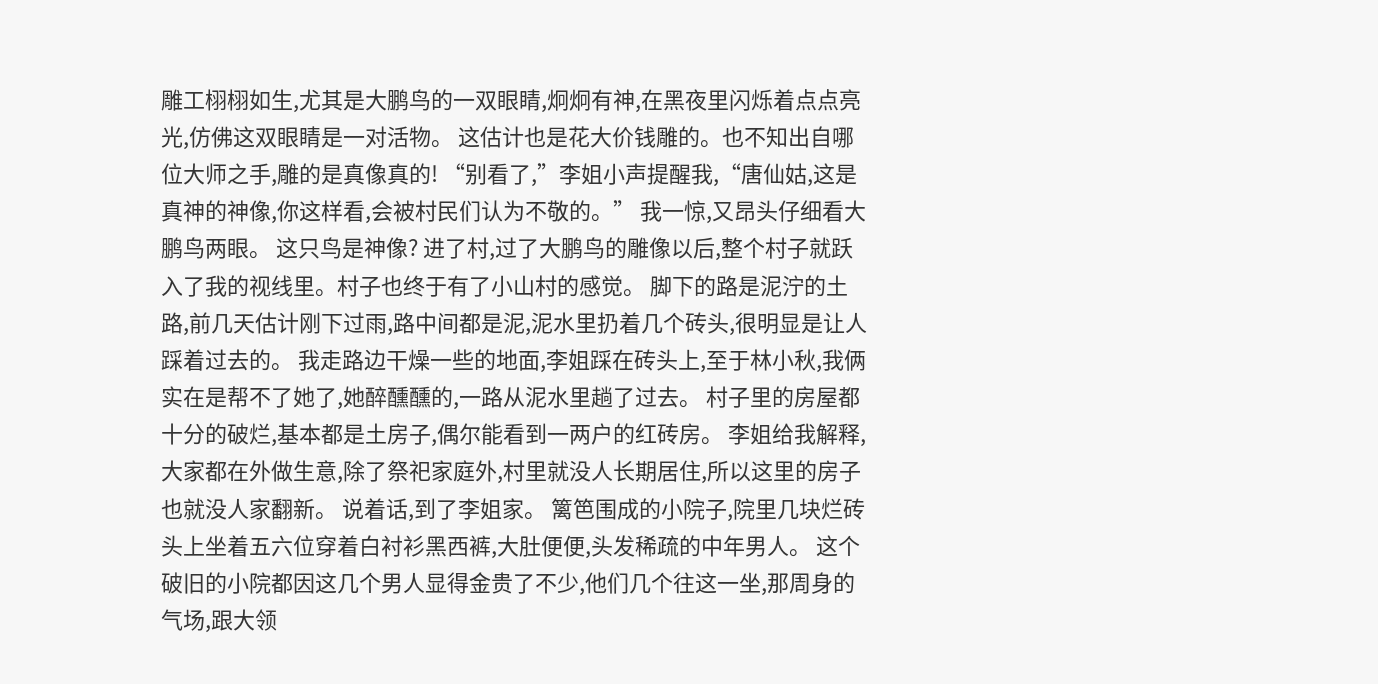雕工栩栩如生,尤其是大鹏鸟的一双眼睛,炯炯有神,在黑夜里闪烁着点点亮光,仿佛这双眼睛是一对活物。 这估计也是花大价钱雕的。也不知出自哪位大师之手,雕的是真像真的! “别看了,”李姐小声提醒我,“唐仙姑,这是真神的神像,你这样看,会被村民们认为不敬的。” 我一惊,又昂头仔细看大鹏鸟两眼。 这只鸟是神像? 进了村,过了大鹏鸟的雕像以后,整个村子就跃入了我的视线里。村子也终于有了小山村的感觉。 脚下的路是泥泞的土路,前几天估计刚下过雨,路中间都是泥,泥水里扔着几个砖头,很明显是让人踩着过去的。 我走路边干燥一些的地面,李姐踩在砖头上,至于林小秋,我俩实在是帮不了她了,她醉醺醺的,一路从泥水里趟了过去。 村子里的房屋都十分的破烂,基本都是土房子,偶尔能看到一两户的红砖房。 李姐给我解释,大家都在外做生意,除了祭祀家庭外,村里就没人长期居住,所以这里的房子也就没人家翻新。 说着话,到了李姐家。 篱笆围成的小院子,院里几块烂砖头上坐着五六位穿着白衬衫黑西裤,大肚便便,头发稀疏的中年男人。 这个破旧的小院都因这几个男人显得金贵了不少,他们几个往这一坐,那周身的气场,跟大领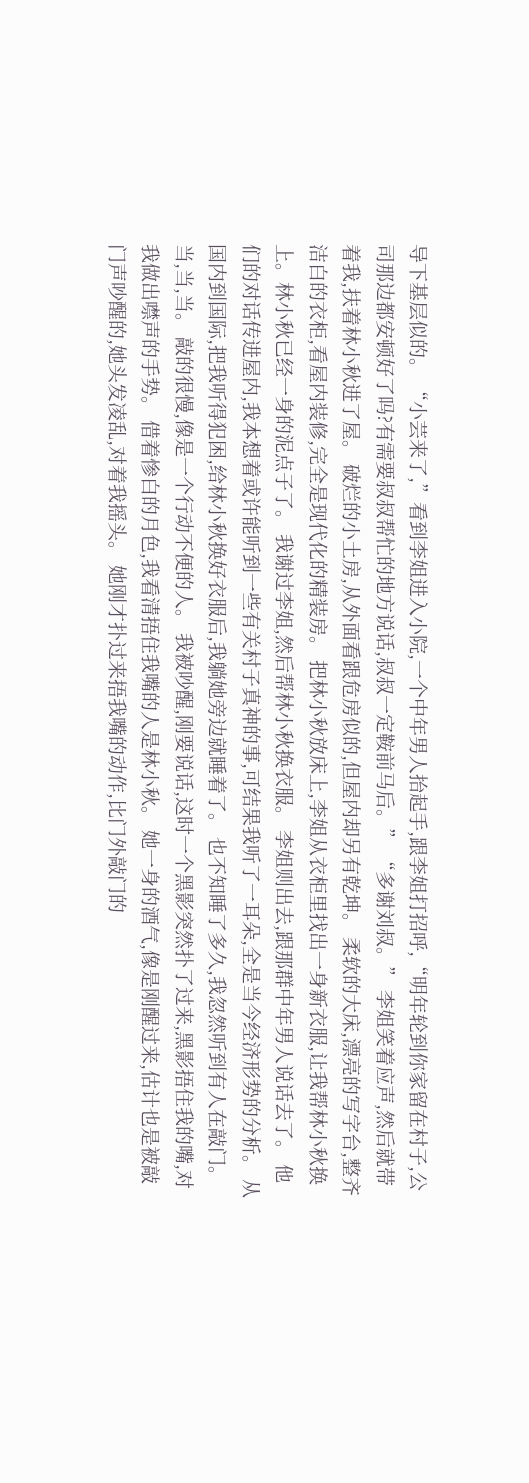导下基层似的。 “小芸来了,”看到李姐进入小院,一个中年男人抬起手,跟李姐打招呼,“明年轮到你家留在村子,公司那边都安顿好了吗?有需要叔叔帮忙的地方说话,叔叔一定鞍前马后。” “多谢刘叔。” 李姐笑着应声,然后就带着我,扶着林小秋进了屋。 破烂的小土房,从外面看跟危房似的,但屋内却另有乾坤。 柔软的大床,漂亮的写字台,整齐洁白的衣柜,看屋内装修,完全是现代化的精装房。 把林小秋放床上,李姐从衣柜里找出一身新衣服,让我帮林小秋换上。林小秋已经一身的泥点子了。 我谢过李姐,然后帮林小秋换衣服。 李姐则出去,跟那群中年男人说话去了。 他们的对话传进屋内,我本想着或许能听到一些有关村子真神的事,可结果我听了一耳朵,全是当今经济形势的分析。 从国内到国际,把我听得犯困,给林小秋换好衣服后,我躺她旁边就睡着了。 也不知睡了多久,我忽然听到有人在敲门。 当,当,当。 敲的很慢,像是一个行动不便的人。 我被吵醒,刚要说话,这时一个黑影突然扑了过来,黑影捂住我的嘴,对我做出噤声的手势。 借着惨白的月色,我看清捂住我嘴的人是林小秋。 她一身的酒气,像是刚醒过来,估计也是被敲门声吵醒的,她头发凌乱,对着我摇头。 她刚才扑过来捂我嘴的动作,比门外敲门的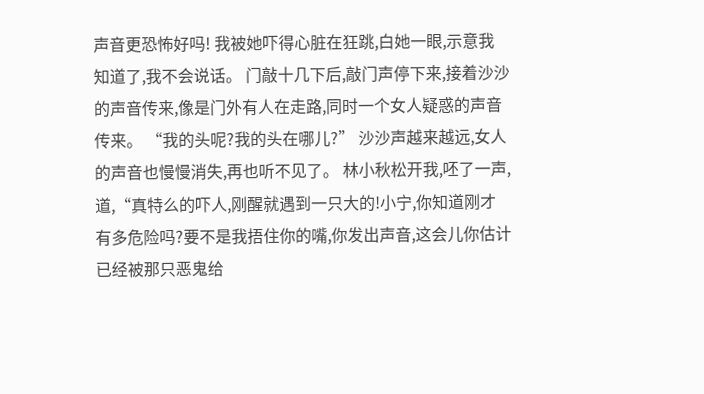声音更恐怖好吗! 我被她吓得心脏在狂跳,白她一眼,示意我知道了,我不会说话。 门敲十几下后,敲门声停下来,接着沙沙的声音传来,像是门外有人在走路,同时一个女人疑惑的声音传来。 “我的头呢?我的头在哪儿?” 沙沙声越来越远,女人的声音也慢慢消失,再也听不见了。 林小秋松开我,呸了一声,道,“真特么的吓人,刚醒就遇到一只大的!小宁,你知道刚才有多危险吗?要不是我捂住你的嘴,你发出声音,这会儿你估计已经被那只恶鬼给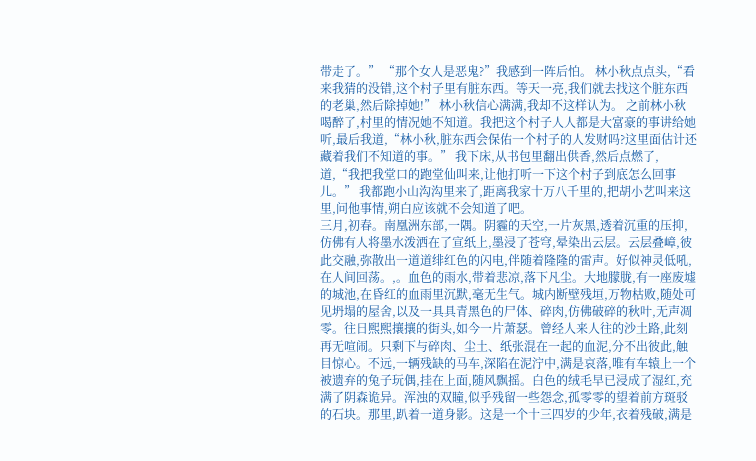带走了。” “那个女人是恶鬼?”我感到一阵后怕。 林小秋点点头,“看来我猜的没错,这个村子里有脏东西。等天一亮,我们就去找这个脏东西的老巢,然后除掉她!” 林小秋信心满满,我却不这样认为。 之前林小秋喝醉了,村里的情况她不知道。我把这个村子人人都是大富豪的事讲给她听,最后我道,“林小秋,脏东西会保佑一个村子的人发财吗?这里面估计还藏着我们不知道的事。” 我下床,从书包里翻出供香,然后点燃了,道,“我把我堂口的跑堂仙叫来,让他打听一下这个村子到底怎么回事儿。” 我都跑小山沟沟里来了,距离我家十万八千里的,把胡小艺叫来这里,问他事情,朔白应该就不会知道了吧。
三月,初春。南凰洲东部,一隅。阴霾的天空,一片灰黑,透着沉重的压抑,仿佛有人将墨水泼洒在了宣纸上,墨浸了苍穹,晕染出云层。云层叠嶂,彼此交融,弥散出一道道绯红色的闪电,伴随着隆隆的雷声。好似神灵低吼,在人间回荡。,。血色的雨水,带着悲凉,落下凡尘。大地朦胧,有一座废墟的城池,在昏红的血雨里沉默,毫无生气。城内断壁残垣,万物枯败,随处可见坍塌的屋舍,以及一具具青黑色的尸体、碎肉,仿佛破碎的秋叶,无声凋零。往日熙熙攘攘的街头,如今一片萧瑟。曾经人来人往的沙土路,此刻再无喧闹。只剩下与碎肉、尘土、纸张混在一起的血泥,分不出彼此,触目惊心。不远,一辆残缺的马车,深陷在泥泞中,满是哀落,唯有车辕上一个被遗弃的兔子玩偶,挂在上面,随风飘摇。白色的绒毛早已浸成了湿红,充满了阴森诡异。浑浊的双瞳,似乎残留一些怨念,孤零零的望着前方斑驳的石块。那里,趴着一道身影。这是一个十三四岁的少年,衣着残破,满是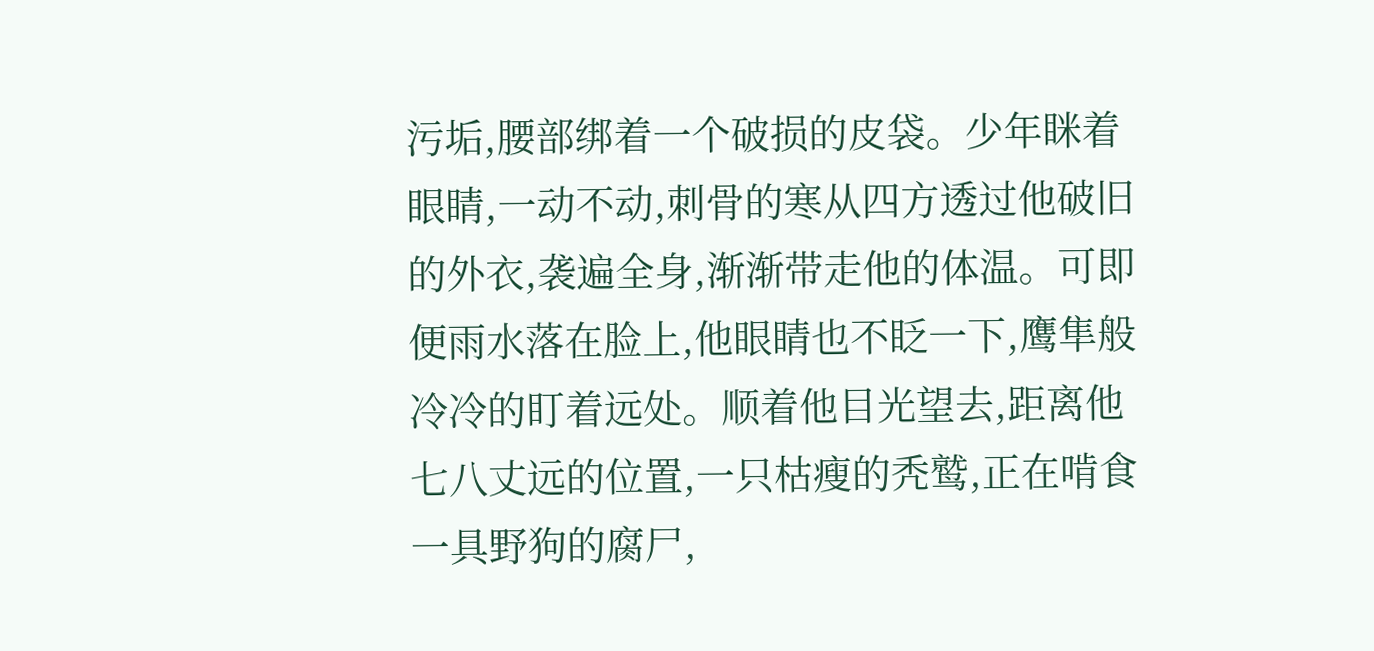污垢,腰部绑着一个破损的皮袋。少年眯着眼睛,一动不动,刺骨的寒从四方透过他破旧的外衣,袭遍全身,渐渐带走他的体温。可即便雨水落在脸上,他眼睛也不眨一下,鹰隼般冷冷的盯着远处。顺着他目光望去,距离他七八丈远的位置,一只枯瘦的秃鹫,正在啃食一具野狗的腐尸,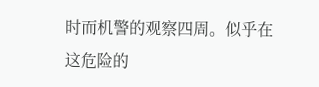时而机警的观察四周。似乎在这危险的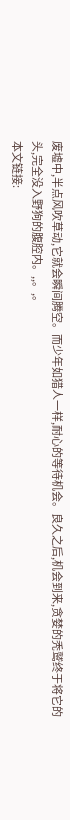废墟中,半点风吹草动,它就会瞬间腾空。而少年如猎人一样,耐心的等待机会。良久之后,机会到来,贪婪的秃鹫终于将它的头,完全没入野狗的腹腔内。,,。,。
本文链接: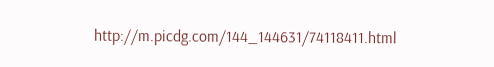http://m.picdg.com/144_144631/74118411.html